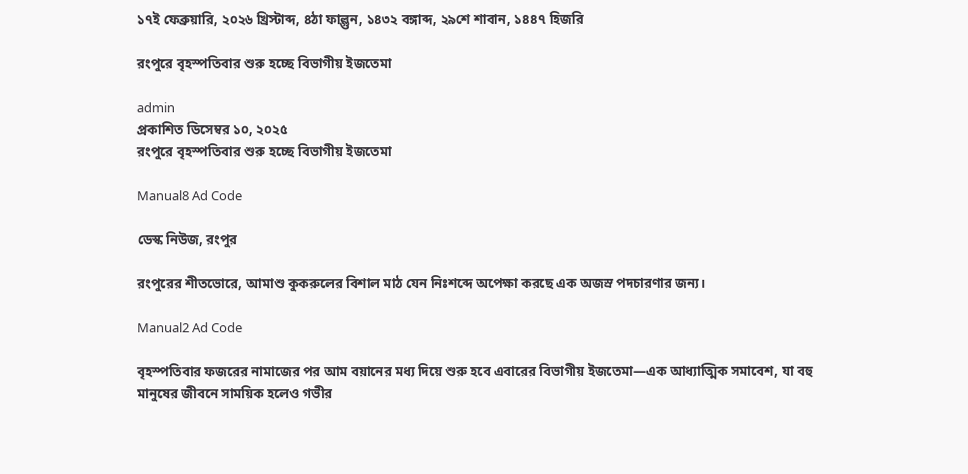১৭ই ফেব্রুয়ারি, ২০২৬ খ্রিস্টাব্দ, ৪ঠা ফাল্গুন, ১৪৩২ বঙ্গাব্দ, ২৯শে শাবান, ১৪৪৭ হিজরি

রংপুরে বৃহস্পতিবার শুরু হচ্ছে বিভাগীয় ইজতেমা

admin
প্রকাশিত ডিসেম্বর ১০, ২০২৫
রংপুরে বৃহস্পতিবার শুরু হচ্ছে বিভাগীয় ইজতেমা

Manual8 Ad Code

ডেস্ক নিউজ, রংপুর

রংপুরের শীতভোরে, আমাশু কুকরুলের বিশাল মাঠ যেন নিঃশব্দে অপেক্ষা করছে এক অজস্র পদচারণার জন্য।

Manual2 Ad Code

বৃহস্পতিবার ফজরের নামাজের পর আম বয়ানের মধ্য দিয়ে শুরু হবে এবারের বিভাগীয় ইজতেমা—এক আধ্যাত্মিক সমাবেশ, যা বহু মানুষের জীবনে সাময়িক হলেও গভীর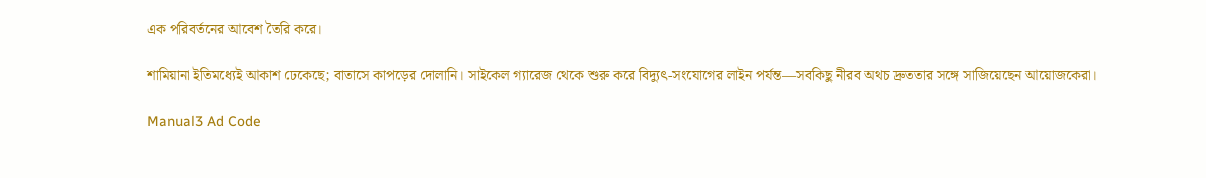এক পরিবর্তনের আবেশ তৈরি করে।

শামিয়ানা ইতিমধ্যেই আকাশ ঢেকেছে; বাতাসে কাপড়ের দোলানি। সাইকেল গ্যারেজ থেকে শুরু করে বিদ্যুৎ-সংযোগের লাইন পর্যন্ত—সবকিছু নীরব অথচ দ্রুততার সঙ্গে সাজিয়েছেন আয়োজকেরা।

Manual3 Ad Code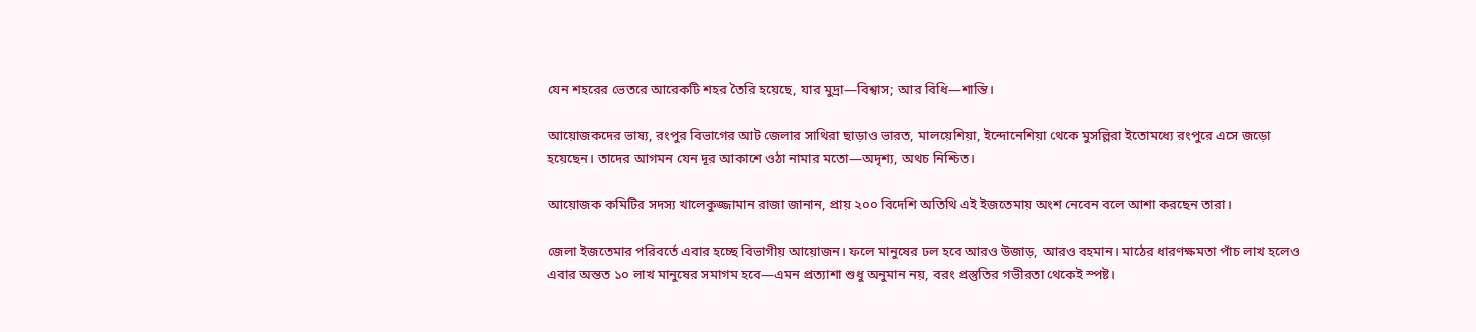যেন শহরের ভেতরে আরেকটি শহর তৈরি হয়েছে, যার মুদ্রা—বিশ্বাস; আর বিধি—শান্তি।

আয়োজকদের ভাষ্য, রংপুর বিভাগের আট জেলার সাথিরা ছাড়াও ভারত, মালয়েশিয়া, ইন্দোনেশিয়া থেকে মুসল্লিরা ইতোমধ্যে রংপুরে এসে জড়ো হয়েছেন। তাদের আগমন যেন দূর আকাশে ওঠা নামার মতো—অদৃশ্য, অথচ নিশ্চিত।

আয়োজক কমিটির সদস্য খালেকুজ্জামান রাজা জানান, প্রায় ২০০ বিদেশি অতিথি এই ইজতেমায় অংশ নেবেন বলে আশা করছেন তারা।

জেলা ইজতেমার পরিবর্তে এবার হচ্ছে বিভাগীয় আয়োজন। ফলে মানুষের ঢল হবে আরও উজাড়, আরও বহমান। মাঠের ধারণক্ষমতা পাঁচ লাখ হলেও এবার অন্তত ১০ লাখ মানুষের সমাগম হবে—এমন প্রত্যাশা শুধু অনুমান নয়, বরং প্রস্তুতির গভীরতা থেকেই স্পষ্ট।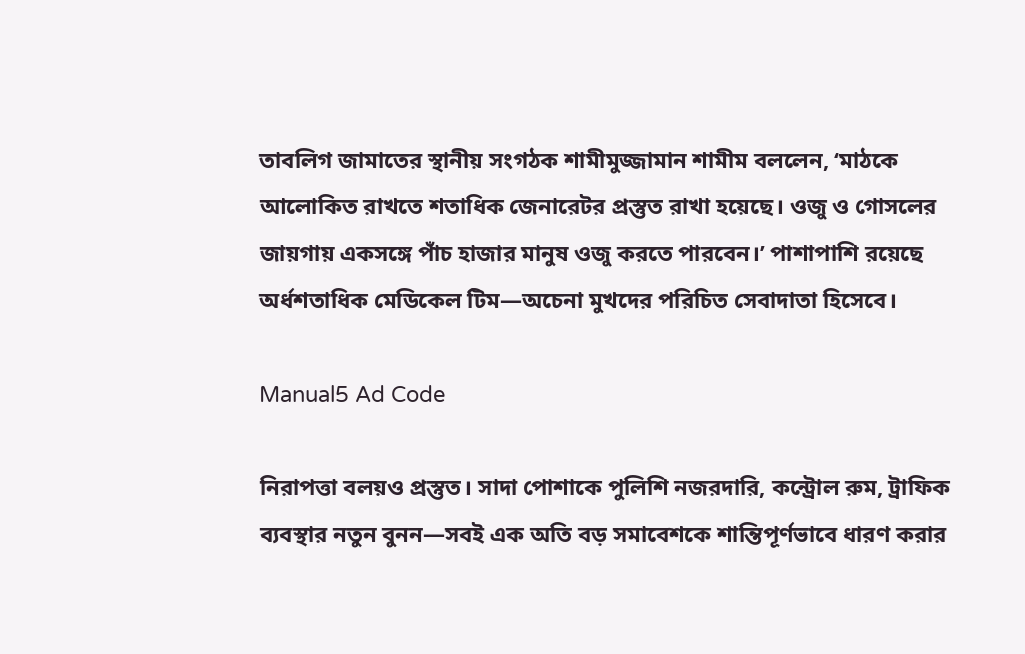তাবলিগ জামাতের স্থানীয় সংগঠক শামীমুজ্জামান শামীম বললেন, ‘মাঠকে আলোকিত রাখতে শতাধিক জেনারেটর প্রস্তুত রাখা হয়েছে। ওজু ও গোসলের জায়গায় একসঙ্গে পাঁচ হাজার মানুষ ওজু করতে পারবেন।’ পাশাপাশি রয়েছে অর্ধশতাধিক মেডিকেল টিম—অচেনা মুখদের পরিচিত সেবাদাতা হিসেবে।

Manual5 Ad Code

নিরাপত্তা বলয়ও প্রস্তুত। সাদা পোশাকে পুলিশি নজরদারি, কন্ট্রোল রুম, ট্রাফিক ব্যবস্থার নতুন বুনন—সবই এক অতি বড় সমাবেশকে শান্তিপূর্ণভাবে ধারণ করার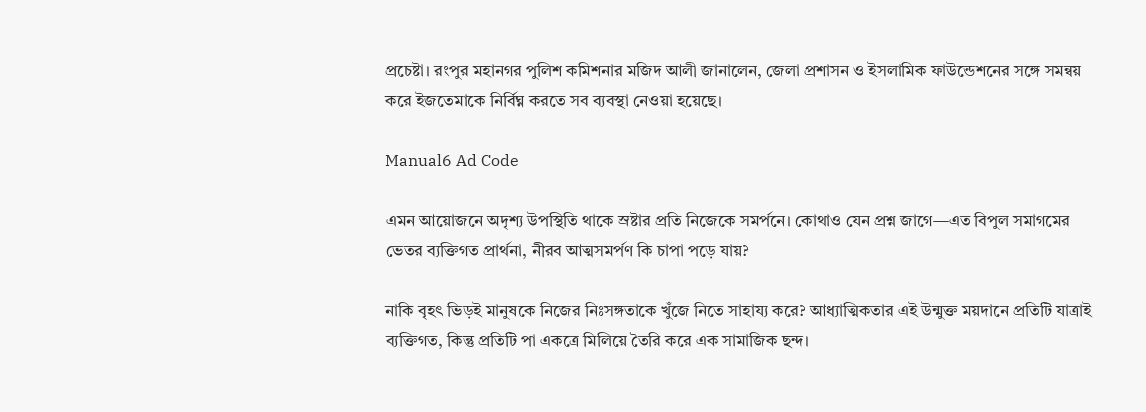প্রচেষ্টা। রংপুর মহানগর পুলিশ কমিশনার মজিদ আলী জানালেন, জেলা প্রশাসন ও ইসলামিক ফাউন্ডেশনের সঙ্গে সমন্বয় করে ইজতেমাকে নির্বিঘ্ন করতে সব ব্যবস্থা নেওয়া হয়েছে।

Manual6 Ad Code

এমন আয়োজনে অদৃশ্য উপস্থিতি থাকে স্রষ্টার প্রতি নিজেকে সমর্পনে। কোথাও যেন প্রশ্ন জাগে—এত বিপুল সমাগমের ভেতর ব্যক্তিগত প্রার্থনা, নীরব আত্মসমর্পণ কি চাপা পড়ে যায়?

নাকি বৃহৎ ভিড়ই মানুষকে নিজের নিঃসঙ্গতাকে খুঁজে নিতে সাহায্য করে? আধ্যাত্মিকতার এই উন্মুক্ত ময়দানে প্রতিটি যাত্রাই ব্যক্তিগত, কিন্তু প্রতিটি পা একত্রে মিলিয়ে তৈরি করে এক সামাজিক ছন্দ।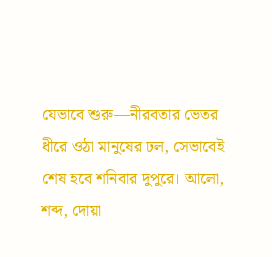যেভাবে শুরু—নীরবতার ভেতর ধীরে ওঠা মানুষের ঢল, সেভাবেই শেষ হবে শনিবার দুপুরে। আলো, শব্দ, দোয়া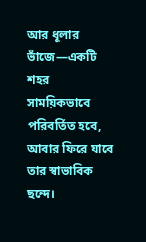আর ধূলার ভাঁজে—একটি শহর সাময়িকভাবে পরিবর্তিত হবে, আবার ফিরে যাবে তার স্বাভাবিক ছন্দে।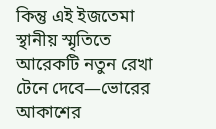কিন্তু এই ইজতেমা স্থানীয় স্মৃতিতে আরেকটি নতুন রেখা টেনে দেবে—ভোরের আকাশের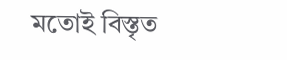মতোই বিস্তৃত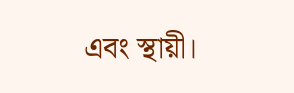এবং স্থায়ী।